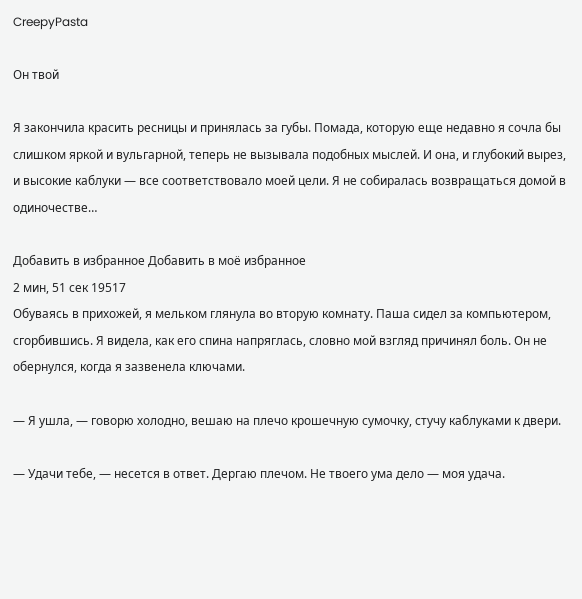CreepyPasta

Он твой

Я закончила красить ресницы и принялась за губы. Помада, которую еще недавно я сочла бы слишком яркой и вульгарной, теперь не вызывала подобных мыслей. И она, и глубокий вырез, и высокие каблуки — все соответствовало моей цели. Я не собиралась возвращаться домой в одиночестве…

Добавить в избранное Добавить в моё избранное
2 мин, 51 сек 19517
Обуваясь в прихожей, я мельком глянула во вторую комнату. Паша сидел за компьютером, сгорбившись. Я видела, как его спина напряглась, словно мой взгляд причинял боль. Он не обернулся, когда я зазвенела ключами.

— Я ушла, — говорю холодно, вешаю на плечо крошечную сумочку, стучу каблуками к двери.

— Удачи тебе, — несется в ответ. Дергаю плечом. Не твоего ума дело — моя удача.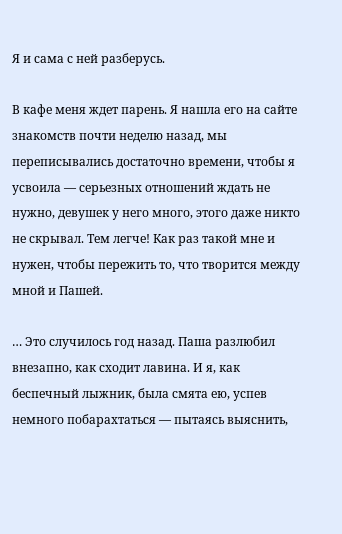Я и сама с ней разберусь.

В кафе меня ждет парень. Я нашла его на сайте знакомств почти неделю назад, мы переписывались достаточно времени, чтобы я усвоила — серьезных отношений ждать не нужно, девушек у него много, этого даже никто не скрывал. Тем легче! Как раз такой мне и нужен, чтобы пережить то, что творится между мной и Пашей.

… Это случилось год назад. Паша разлюбил внезапно, как сходит лавина. И я, как беспечный лыжник, была смята ею, успев немного побарахтаться — пытаясь выяснить,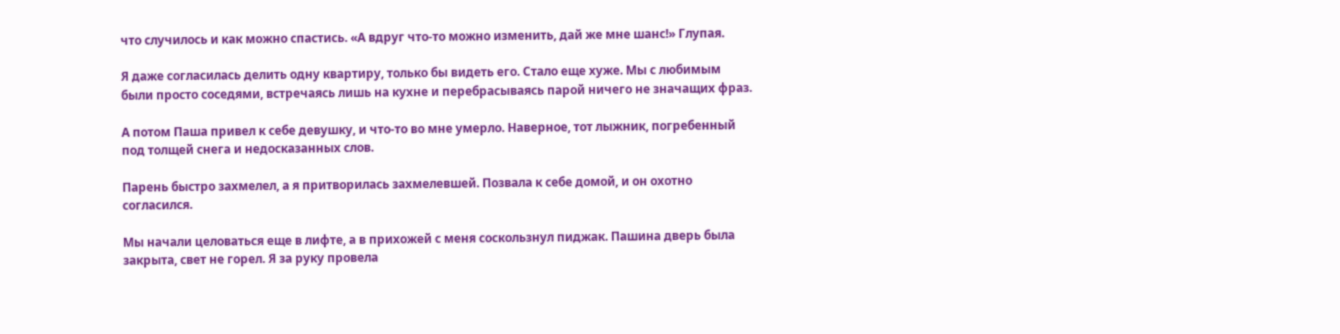что случилось и как можно спастись. «А вдруг что-то можно изменить, дай же мне шанс!» Глупая.

Я даже согласилась делить одну квартиру, только бы видеть его. Стало еще хуже. Мы с любимым были просто соседями, встречаясь лишь на кухне и перебрасываясь парой ничего не значащих фраз.

А потом Паша привел к себе девушку, и что-то во мне умерло. Наверное, тот лыжник, погребенный под толщей снега и недосказанных слов.

Парень быстро захмелел, а я притворилась захмелевшей. Позвала к себе домой, и он охотно согласился.

Мы начали целоваться еще в лифте, а в прихожей с меня соскользнул пиджак. Пашина дверь была закрыта, свет не горел. Я за руку провела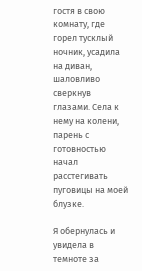гостя в свою комнату, где горел тусклый ночник, усадила на диван, шаловливо сверкнув глазами. Села к нему на колени, парень с готовностью начал расстегивать пуговицы на моей блузке.

Я обернулась и увидела в темноте за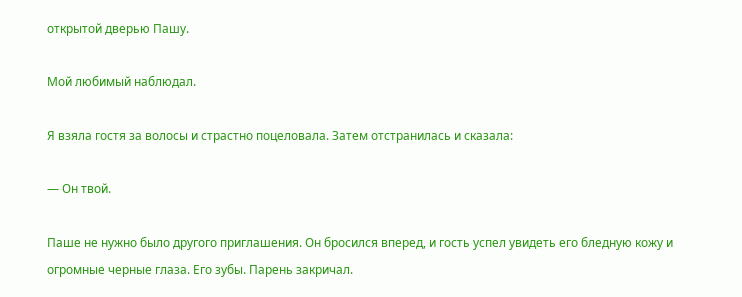открытой дверью Пашу.

Мой любимый наблюдал.

Я взяла гостя за волосы и страстно поцеловала. Затем отстранилась и сказала:

— Он твой.

Паше не нужно было другого приглашения. Он бросился вперед, и гость успел увидеть его бледную кожу и огромные черные глаза. Его зубы. Парень закричал.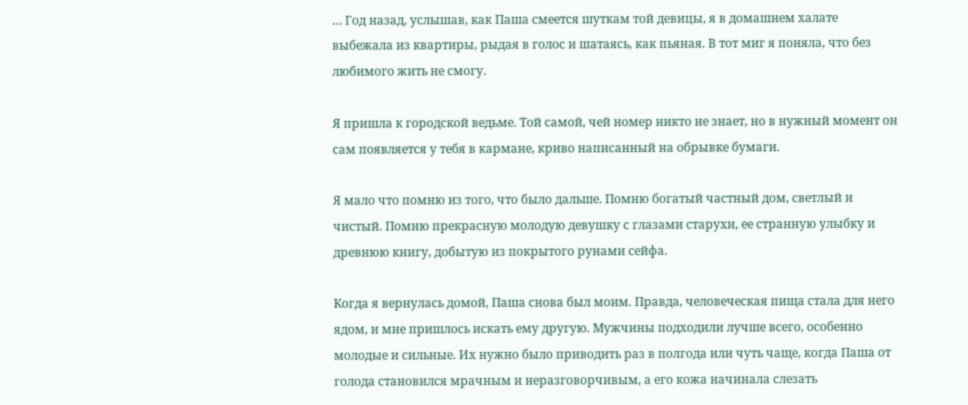… Год назад, услышав, как Паша смеется шуткам той девицы, я в домашнем халате выбежала из квартиры, рыдая в голос и шатаясь, как пьяная. В тот миг я поняла, что без любимого жить не смогу.

Я пришла к городской ведьме. Той самой, чей номер никто не знает, но в нужный момент он сам появляется у тебя в кармане, криво написанный на обрывке бумаги.

Я мало что помню из того, что было дальше. Помню богатый частный дом, светлый и чистый. Помню прекрасную молодую девушку с глазами старухи, ее странную улыбку и древнюю книгу, добытую из покрытого рунами сейфа.

Когда я вернулась домой, Паша снова был моим. Правда, человеческая пища стала для него ядом, и мне пришлось искать ему другую. Мужчины подходили лучше всего, особенно молодые и сильные. Их нужно было приводить раз в полгода или чуть чаще, когда Паша от голода становился мрачным и неразговорчивым, а его кожа начинала слезать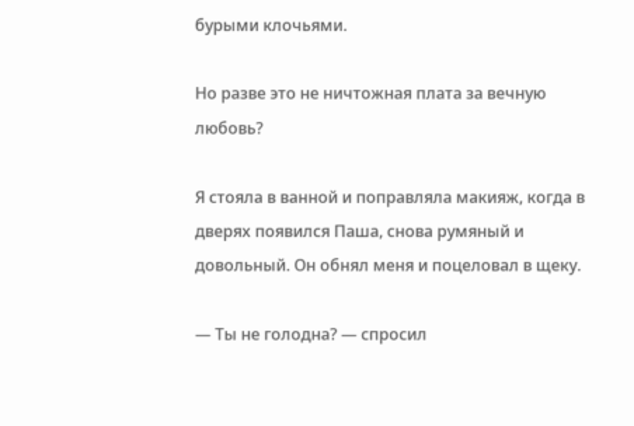бурыми клочьями.

Но разве это не ничтожная плата за вечную любовь?

Я стояла в ванной и поправляла макияж, когда в дверях появился Паша, снова румяный и довольный. Он обнял меня и поцеловал в щеку.

— Ты не голодна? — спросил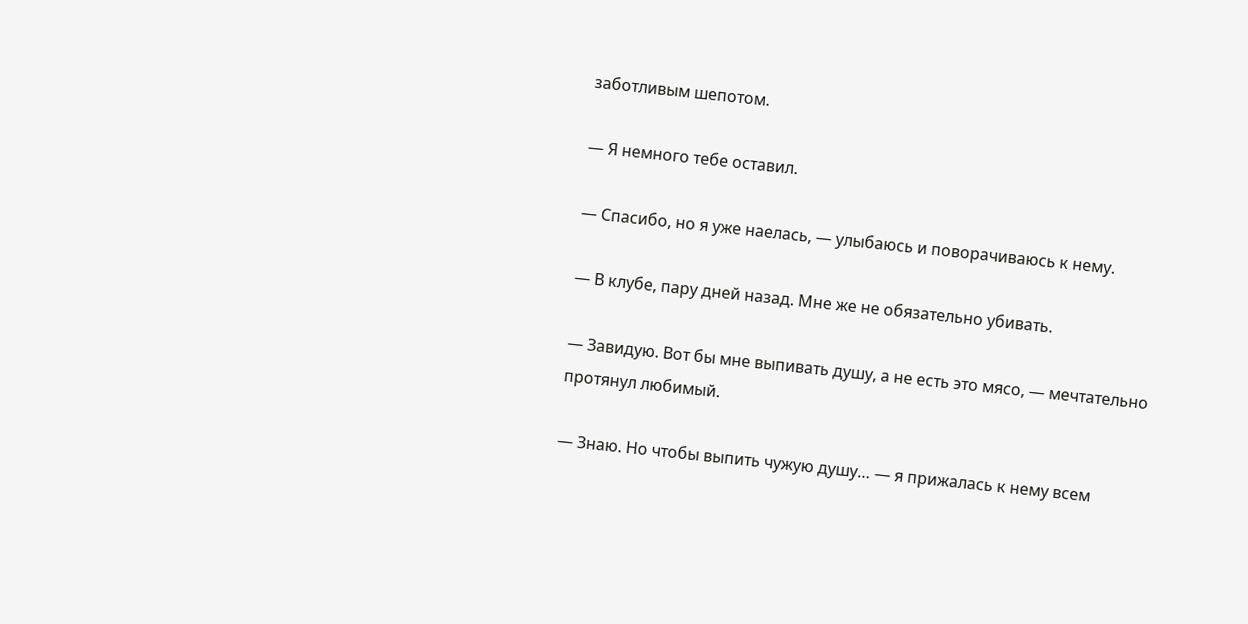заботливым шепотом.

— Я немного тебе оставил.

— Спасибо, но я уже наелась, — улыбаюсь и поворачиваюсь к нему.

— В клубе, пару дней назад. Мне же не обязательно убивать.

— Завидую. Вот бы мне выпивать душу, а не есть это мясо, — мечтательно протянул любимый.

— Знаю. Но чтобы выпить чужую душу… — я прижалась к нему всем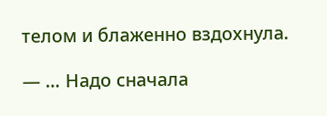телом и блаженно вздохнула.

— … Надо сначала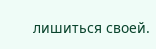лишиться своей.